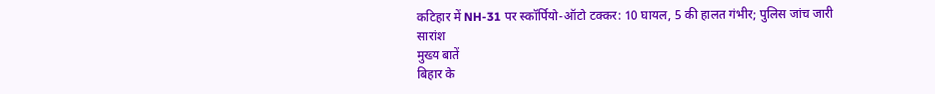कटिहार में NH-31 पर स्कॉर्पियो-ऑटो टक्कर: 10 घायल, 5 की हालत गंभीर; पुलिस जांच जारी
सारांश
मुख्य बातें
बिहार के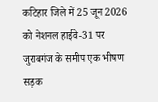कटिहार जिले में 25 जून 2026 को नेशनल हाईवे-31 पर जुराबगंज के समीप एक भीषण सड़क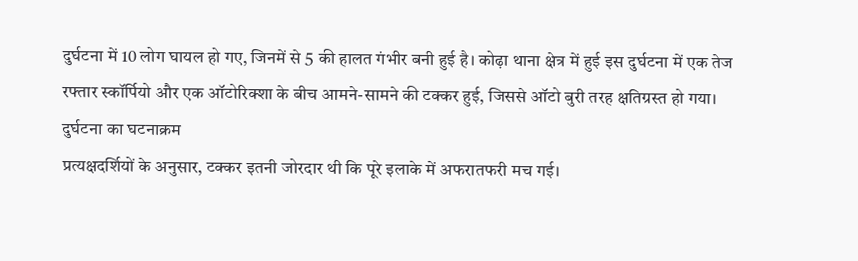दुर्घटना में 10 लोग घायल हो गए, जिनमें से 5 की हालत गंभीर बनी हुई है। कोढ़ा थाना क्षेत्र में हुई इस दुर्घटना में एक तेज रफ्तार स्कॉर्पियो और एक ऑटोरिक्शा के बीच आमने-सामने की टक्कर हुई, जिससे ऑटो बुरी तरह क्षतिग्रस्त हो गया।
दुर्घटना का घटनाक्रम
प्रत्यक्षदर्शियों के अनुसार, टक्कर इतनी जोरदार थी कि पूरे इलाके में अफरातफरी मच गई।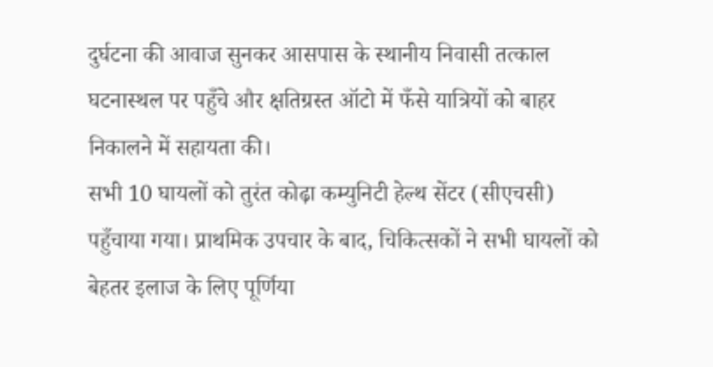दुर्घटना की आवाज सुनकर आसपास के स्थानीय निवासी तत्काल घटनास्थल पर पहुँचे और क्षतिग्रस्त ऑटो में फँसे यात्रियों को बाहर निकालने में सहायता की।
सभी 10 घायलों को तुरंत कोढ़ा कम्युनिटी हेल्थ सेंटर (सीएचसी) पहुँचाया गया। प्राथमिक उपचार के बाद, चिकित्सकों ने सभी घायलों को बेहतर इलाज के लिए पूर्णिया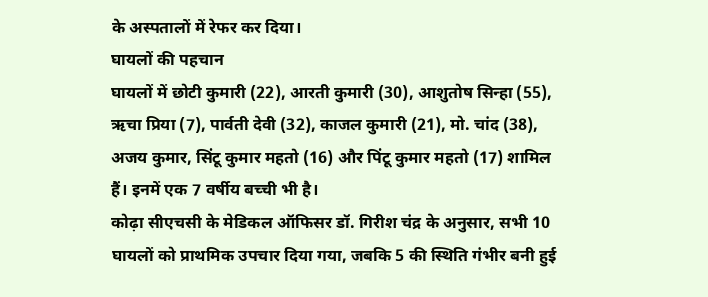के अस्पतालों में रेफर कर दिया।
घायलों की पहचान
घायलों में छोटी कुमारी (22), आरती कुमारी (30), आशुतोष सिन्हा (55), ऋचा प्रिया (7), पार्वती देवी (32), काजल कुमारी (21), मो. चांद (38), अजय कुमार, सिंटू कुमार महतो (16) और पिंटू कुमार महतो (17) शामिल हैं। इनमें एक 7 वर्षीय बच्ची भी है।
कोढ़ा सीएचसी के मेडिकल ऑफिसर डॉ. गिरीश चंद्र के अनुसार, सभी 10 घायलों को प्राथमिक उपचार दिया गया, जबकि 5 की स्थिति गंभीर बनी हुई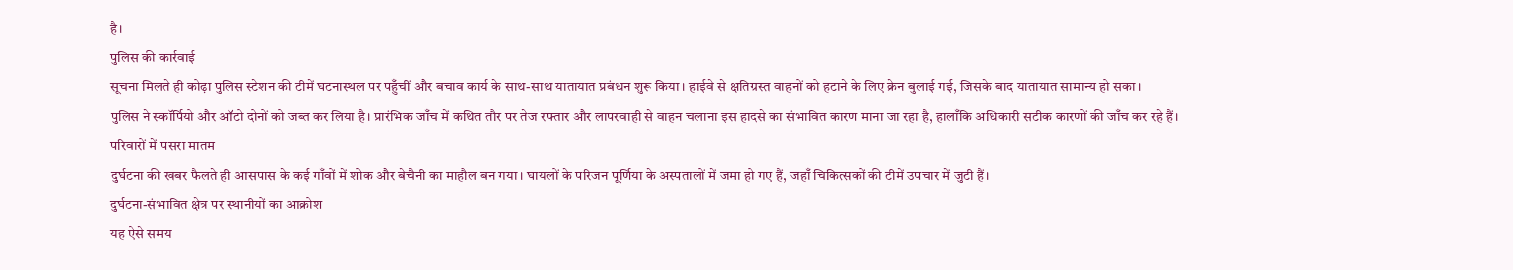है।
पुलिस की कार्रवाई
सूचना मिलते ही कोढ़ा पुलिस स्टेशन की टीमें घटनास्थल पर पहुँचीं और बचाव कार्य के साथ-साथ यातायात प्रबंधन शुरू किया। हाईवे से क्षतिग्रस्त वाहनों को हटाने के लिए क्रेन बुलाई गई, जिसके बाद यातायात सामान्य हो सका।
पुलिस ने स्कॉर्पियो और ऑटो दोनों को जब्त कर लिया है। प्रारंभिक जाँच में कथित तौर पर तेज रफ्तार और लापरवाही से वाहन चलाना इस हादसे का संभावित कारण माना जा रहा है, हालाँकि अधिकारी सटीक कारणों की जाँच कर रहे हैं।
परिवारों में पसरा मातम
दुर्घटना की खबर फैलते ही आसपास के कई गाँवों में शोक और बेचैनी का माहौल बन गया। घायलों के परिजन पूर्णिया के अस्पतालों में जमा हो गए हैं, जहाँ चिकित्सकों की टीमें उपचार में जुटी हैं।
दुर्घटना-संभावित क्षेत्र पर स्थानीयों का आक्रोश
यह ऐसे समय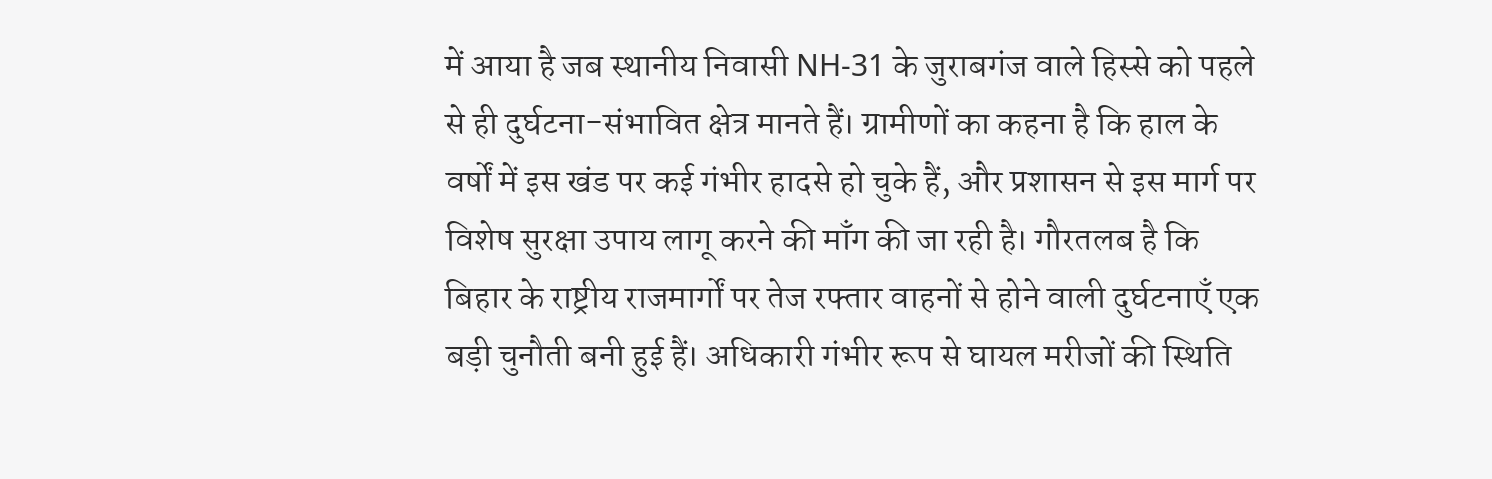में आया है जब स्थानीय निवासी NH-31 के जुराबगंज वाले हिस्से को पहले से ही दुर्घटना-संभावित क्षेत्र मानते हैं। ग्रामीणों का कहना है कि हाल के वर्षों में इस खंड पर कई गंभीर हादसे हो चुके हैं, और प्रशासन से इस मार्ग पर विशेष सुरक्षा उपाय लागू करने की माँग की जा रही है। गौरतलब है कि बिहार के राष्ट्रीय राजमार्गों पर तेज रफ्तार वाहनों से होने वाली दुर्घटनाएँ एक बड़ी चुनौती बनी हुई हैं। अधिकारी गंभीर रूप से घायल मरीजों की स्थिति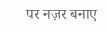पर नज़र बनाए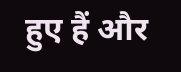हुए हैं और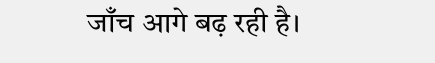जाँच आगे बढ़ रही है।